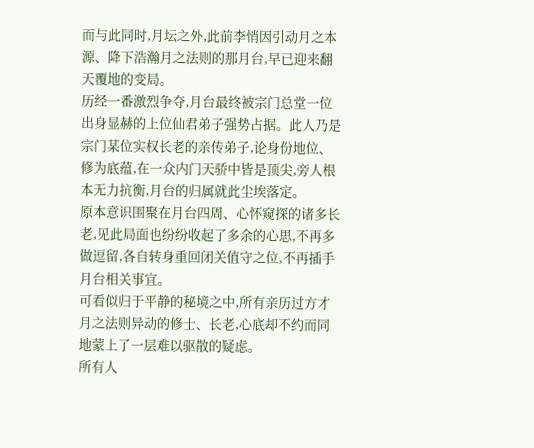而与此同时,月坛之外,此前李悄因引动月之本源、降下浩瀚月之法则的那月台,早已迎来翻天覆地的变局。
历经一番激烈争夺,月台最终被宗门总堂一位出身显赫的上位仙君弟子强势占据。此人乃是宗门某位实权长老的亲传弟子,论身份地位、修为底蕴,在一众内门天骄中皆是顶尖,旁人根本无力抗衡,月台的归属就此尘埃落定。
原本意识围聚在月台四周、心怀窥探的诸多长老,见此局面也纷纷收起了多余的心思,不再多做逗留,各自转身重回闭关值守之位,不再插手月台相关事宜。
可看似归于平静的秘境之中,所有亲历过方才月之法则异动的修士、长老,心底却不约而同地蒙上了一层难以驱散的疑虑。
所有人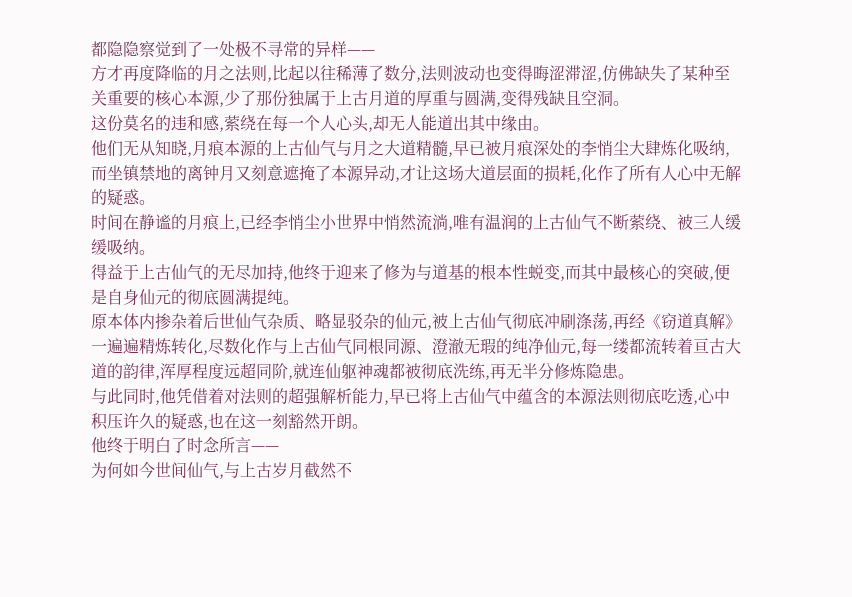都隐隐察觉到了一处极不寻常的异样——
方才再度降临的月之法则,比起以往稀薄了数分,法则波动也变得晦涩滞涩,仿佛缺失了某种至关重要的核心本源,少了那份独属于上古月道的厚重与圆满,变得残缺且空洞。
这份莫名的违和感,萦绕在每一个人心头,却无人能道出其中缘由。
他们无从知晓,月痕本源的上古仙气与月之大道精髓,早已被月痕深处的李悄尘大肆炼化吸纳,而坐镇禁地的离钟月又刻意遮掩了本源异动,才让这场大道层面的损耗,化作了所有人心中无解的疑惑。
时间在静谧的月痕上,已经李悄尘小世界中悄然流淌,唯有温润的上古仙气不断萦绕、被三人缓缓吸纳。
得益于上古仙气的无尽加持,他终于迎来了修为与道基的根本性蜕变,而其中最核心的突破,便是自身仙元的彻底圆满提纯。
原本体内掺杂着后世仙气杂质、略显驳杂的仙元,被上古仙气彻底冲刷涤荡,再经《窃道真解》一遍遍精炼转化,尽数化作与上古仙气同根同源、澄澈无瑕的纯净仙元,每一缕都流转着亘古大道的韵律,浑厚程度远超同阶,就连仙躯神魂都被彻底洗练,再无半分修炼隐患。
与此同时,他凭借着对法则的超强解析能力,早已将上古仙气中蕴含的本源法则彻底吃透,心中积压许久的疑惑,也在这一刻豁然开朗。
他终于明白了时念所言——
为何如今世间仙气,与上古岁月截然不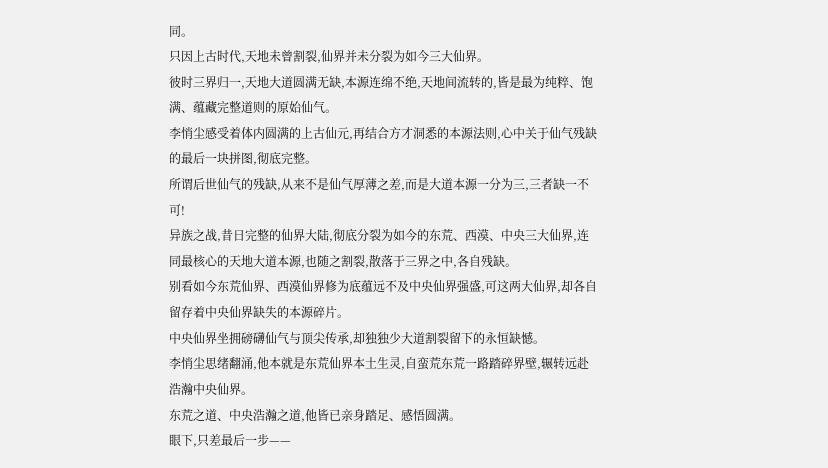同。
只因上古时代,天地未曾割裂,仙界并未分裂为如今三大仙界。
彼时三界归一,天地大道圆满无缺,本源连绵不绝,天地间流转的,皆是最为纯粹、饱满、蕴藏完整道则的原始仙气。
李悄尘感受着体内圆满的上古仙元,再结合方才洞悉的本源法则,心中关于仙气残缺的最后一块拼图,彻底完整。
所谓后世仙气的残缺,从来不是仙气厚薄之差,而是大道本源一分为三,三者缺一不可!
异族之战,昔日完整的仙界大陆,彻底分裂为如今的东荒、西漠、中央三大仙界,连同最核心的天地大道本源,也随之割裂,散落于三界之中,各自残缺。
别看如今东荒仙界、西漠仙界修为底蕴远不及中央仙界强盛,可这两大仙界,却各自留存着中央仙界缺失的本源碎片。
中央仙界坐拥磅礴仙气与顶尖传承,却独独少大道割裂留下的永恒缺憾。
李悄尘思绪翻涌,他本就是东荒仙界本土生灵,自蛮荒东荒一路踏碎界壁,辗转远赴浩瀚中央仙界。
东荒之道、中央浩瀚之道,他皆已亲身踏足、感悟圆满。
眼下,只差最后一步——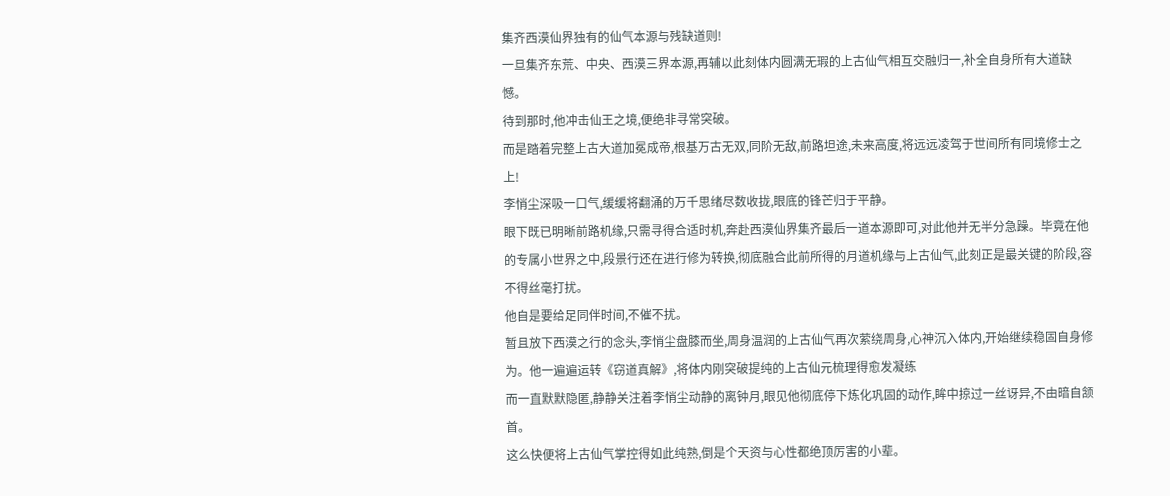集齐西漠仙界独有的仙气本源与残缺道则!
一旦集齐东荒、中央、西漠三界本源,再辅以此刻体内圆满无瑕的上古仙气相互交融归一,补全自身所有大道缺憾。
待到那时,他冲击仙王之境,便绝非寻常突破。
而是踏着完整上古大道加冕成帝,根基万古无双,同阶无敌,前路坦途,未来高度,将远远凌驾于世间所有同境修士之上!
李悄尘深吸一口气,缓缓将翻涌的万千思绪尽数收拢,眼底的锋芒归于平静。
眼下既已明晰前路机缘,只需寻得合适时机,奔赴西漠仙界集齐最后一道本源即可,对此他并无半分急躁。毕竟在他的专属小世界之中,段景行还在进行修为转换,彻底融合此前所得的月道机缘与上古仙气,此刻正是最关键的阶段,容不得丝毫打扰。
他自是要给足同伴时间,不催不扰。
暂且放下西漠之行的念头,李悄尘盘膝而坐,周身温润的上古仙气再次萦绕周身,心神沉入体内,开始继续稳固自身修为。他一遍遍运转《窃道真解》,将体内刚突破提纯的上古仙元梳理得愈发凝练
而一直默默隐匿,静静关注着李悄尘动静的离钟月,眼见他彻底停下炼化巩固的动作,眸中掠过一丝讶异,不由暗自颔首。
这么快便将上古仙气掌控得如此纯熟,倒是个天资与心性都绝顶厉害的小辈。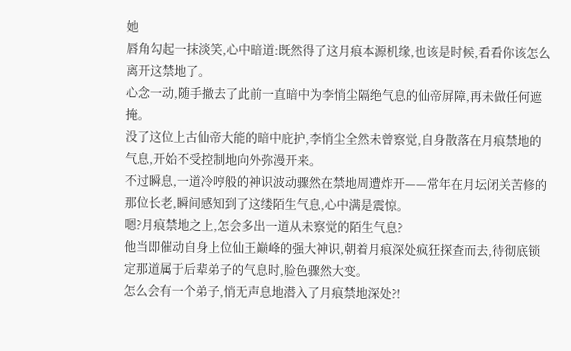她
唇角勾起一抹淡笑,心中暗道:既然得了这月痕本源机缘,也该是时候,看看你该怎么离开这禁地了。
心念一动,随手撤去了此前一直暗中为李悄尘隔绝气息的仙帝屏障,再未做任何遮掩。
没了这位上古仙帝大能的暗中庇护,李悄尘全然未曾察觉,自身散落在月痕禁地的气息,开始不受控制地向外弥漫开来。
不过瞬息,一道冷哼般的神识波动骤然在禁地周遭炸开——常年在月坛闭关苦修的那位长老,瞬间感知到了这缕陌生气息,心中满是震惊。
嗯?月痕禁地之上,怎会多出一道从未察觉的陌生气息?
他当即催动自身上位仙王巅峰的强大神识,朝着月痕深处疯狂探查而去,待彻底锁定那道属于后辈弟子的气息时,脸色骤然大变。
怎么会有一个弟子,悄无声息地潜入了月痕禁地深处?!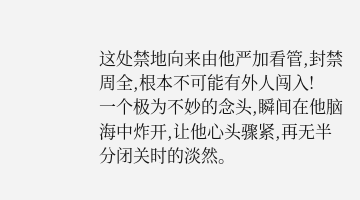这处禁地向来由他严加看管,封禁周全,根本不可能有外人闯入!
一个极为不妙的念头,瞬间在他脑海中炸开,让他心头骤紧,再无半分闭关时的淡然。